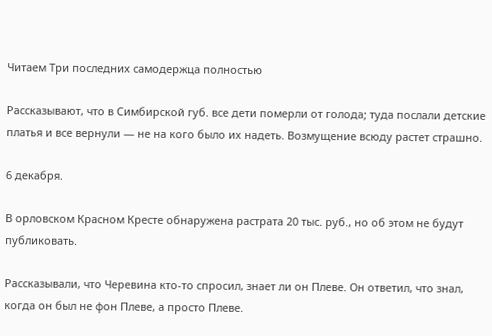Читаем Три последних самодержца полностью

Рассказывают, что в Симбирской губ. все дети померли от голода; туда послали детские платья и все вернули — не на кого было их надеть. Возмущение всюду растет страшно.

6 декабря.

В орловском Красном Кресте обнаружена растрата 20 тыс. руб., но об этом не будут публиковать.

Рассказывали, что Черевина кто-то спросил, знает ли он Плеве. Он ответил, что знал, когда он был не фон Плеве, а просто Плеве.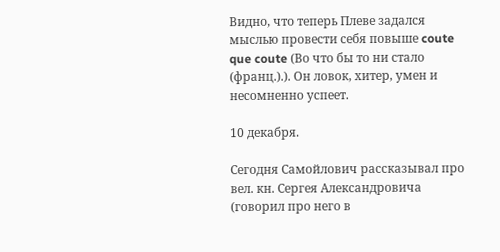Видно, что теперь Плеве задался мыслью провести себя повыше coute que coute (Во что бы то ни стало (франц.).). Он ловок, хитер, умен и несомненно успеет.

10 декабря.

Сегодня Самойлович рассказывал про вел. кн. Сергея Александровича (говорил про него в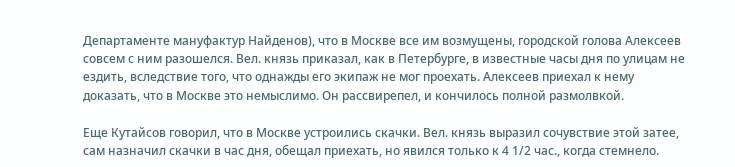Департаменте мануфактур Найденов), что в Москве все им возмущены, городской голова Алексеев совсем с ним разошелся. Вел. князь приказал, как в Петербурге, в известные часы дня по улицам не ездить, вследствие того, что однажды его экипаж не мог проехать. Алексеев приехал к нему доказать, что в Москве это немыслимо. Он рассвирепел, и кончилось полной размолвкой.

Еще Кутайсов говорил, что в Москве устроились скачки. Вел. князь выразил сочувствие этой затее, сам назначил скачки в час дня, обещал приехать, но явился только к 4 1/2 час., когда стемнело.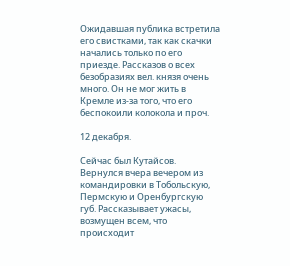Ожидавшая публика встретила его свистками, так как скачки начались только по его приезде. Рассказов о всех безобразиях вел. князя очень много. Он не мог жить в Кремле из-за того, что его беспокоили колокола и проч.

12 декабря.

Сейчас был Кутайсов. Вернулся вчера вечером из командировки в Тобольскую, Пермскую и Оренбургскую губ. Рассказывает ужасы, возмущен всем, что происходит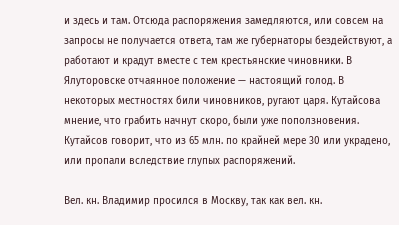и здесь и там. Отсюда распоряжения замедляются, или совсем на запросы не получается ответа, там же губернаторы бездействуют, а работают и крадут вместе с тем крестьянские чиновники. В Ялуторовске отчаянное положение — настоящий голод. В некоторых местностях били чиновников, ругают царя. Кутайсова мнение, что грабить начнут скоро, были уже поползновения. Кутайсов говорит, что из 65 млн. по крайней мере 30 или украдено, или пропали вследствие глупых распоряжений.

Вел. кн. Владимир просился в Москву, так как вел. кн.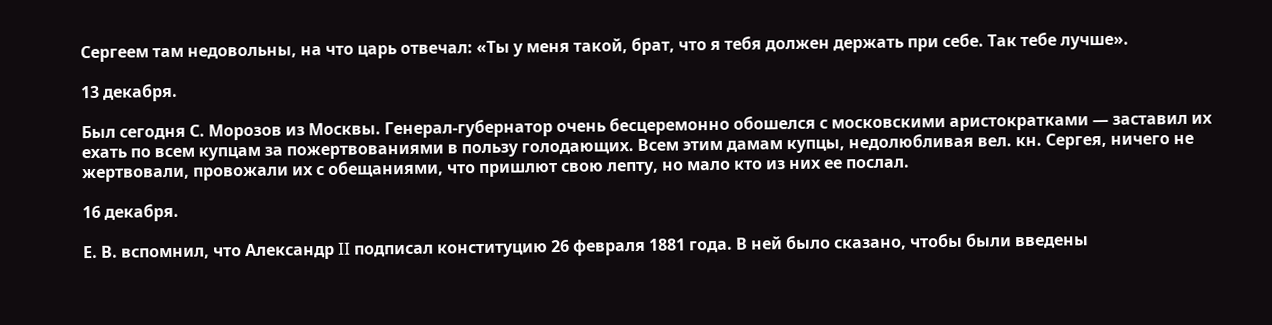Сергеем там недовольны, на что царь отвечал: «Ты у меня такой, брат, что я тебя должен держать при себе. Так тебе лучше».

13 декабря.

Был сегодня С. Морозов из Москвы. Генерал-губернатор очень бесцеремонно обошелся с московскими аристократками — заставил их ехать по всем купцам за пожертвованиями в пользу голодающих. Всем этим дамам купцы, недолюбливая вел. кн. Сергея, ничего не жертвовали, провожали их с обещаниями, что пришлют свою лепту, но мало кто из них ее послал.

16 декабря.

Е. В. вспомнил, что Александр II подписал конституцию 26 февраля 1881 года. В ней было сказано, чтобы были введены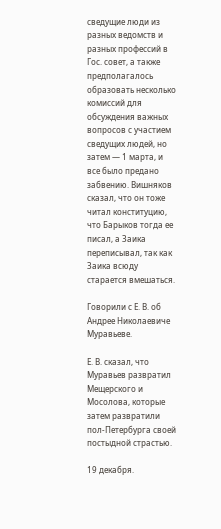сведущие люди из разных ведомств и разных профессий в Гос. совет, а также предполагалось образовать несколько комиссий для обсуждения важных вопросов с участием сведущих людей, но затем — 1 марта, и все было предано забвению. Вишняков сказал, что он тоже читал конституцию, что Барыков тогда ее писал, а Заика переписывал, так как Заика всюду старается вмешаться.

Говорили с Е. В. об Андрее Николаевиче Муравьеве.

Е. В. сказал, что Муравьев развратил Мещерского и Мосолова, которые затем развратили пол-Петербурга своей постыдной страстью.

19 декабря.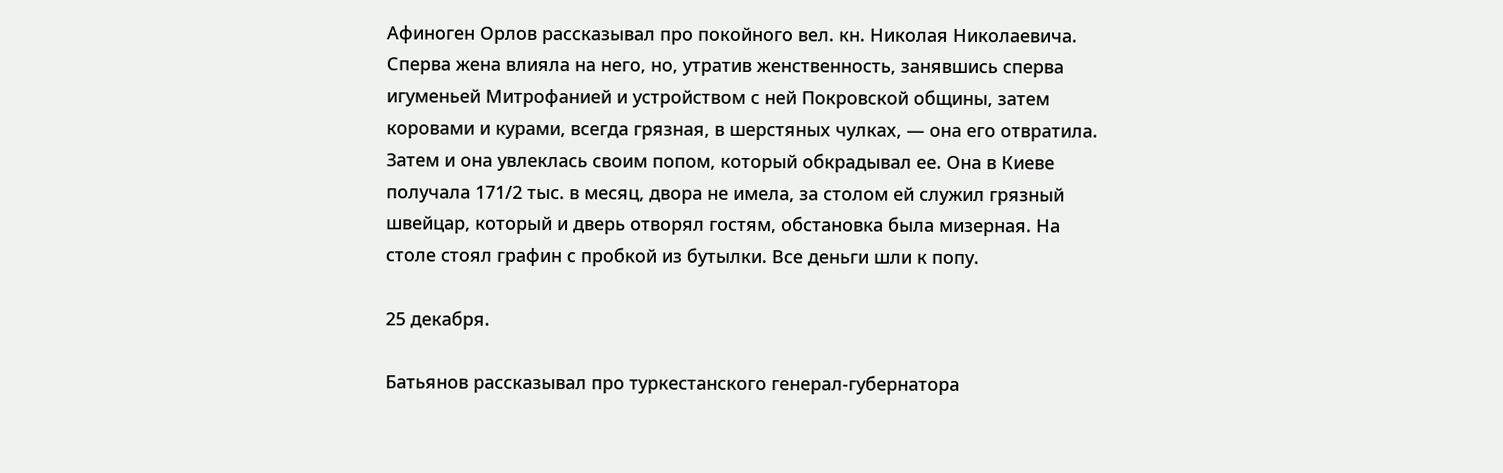Афиноген Орлов рассказывал про покойного вел. кн. Николая Николаевича. Сперва жена влияла на него, но, утратив женственность, занявшись сперва игуменьей Митрофанией и устройством с ней Покровской общины, затем коровами и курами, всегда грязная, в шерстяных чулках, — она его отвратила. Затем и она увлеклась своим попом, который обкрадывал ее. Она в Киеве получала 171/2 тыс. в месяц, двора не имела, за столом ей служил грязный швейцар, который и дверь отворял гостям, обстановка была мизерная. На столе стоял графин с пробкой из бутылки. Все деньги шли к попу.

25 декабря.

Батьянов рассказывал про туркестанского генерал-губернатора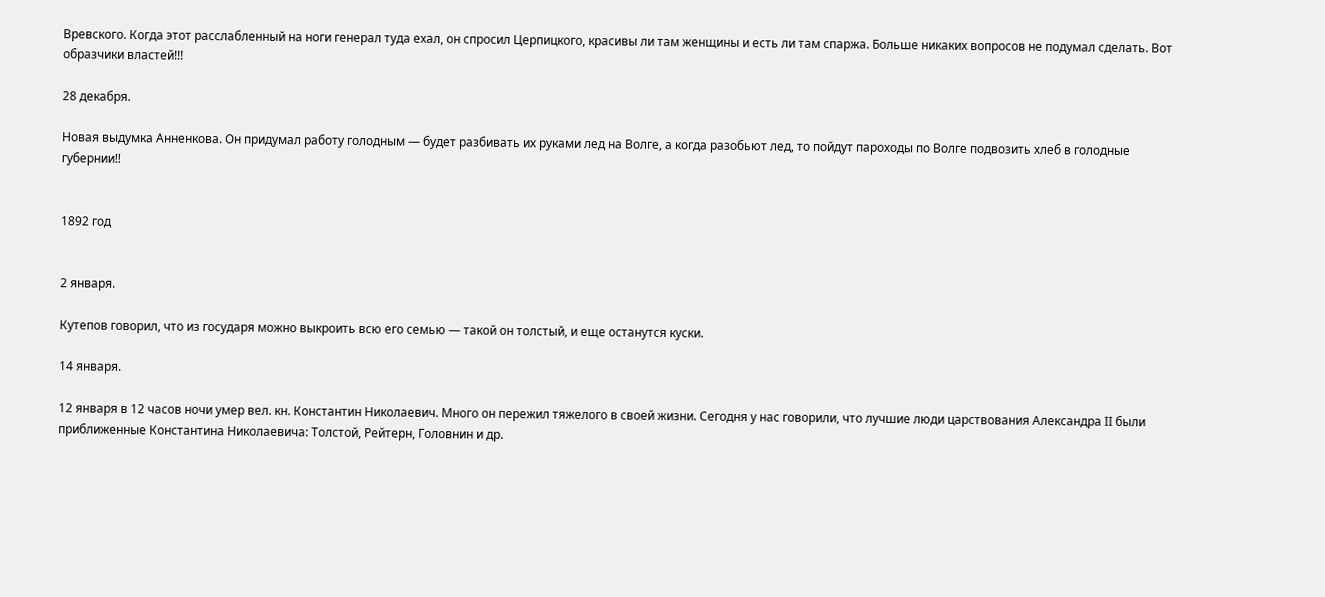Вревского. Когда этот расслабленный на ноги генерал туда ехал, он спросил Церпицкого, красивы ли там женщины и есть ли там спаржа. Больше никаких вопросов не подумал сделать. Вот образчики властей!!!

28 декабря.

Новая выдумка Анненкова. Он придумал работу голодным — будет разбивать их руками лед на Волге, а когда разобьют лед, то пойдут пароходы по Волге подвозить хлеб в голодные губернии!!


1892 год


2 января.

Кутепов говорил, что из государя можно выкроить всю его семью — такой он толстый, и еще останутся куски.

14 января.

12 января в 12 часов ночи умер вел. кн. Константин Николаевич. Много он пережил тяжелого в своей жизни. Сегодня у нас говорили, что лучшие люди царствования Александра II были приближенные Константина Николаевича: Толстой, Рейтерн, Головнин и др.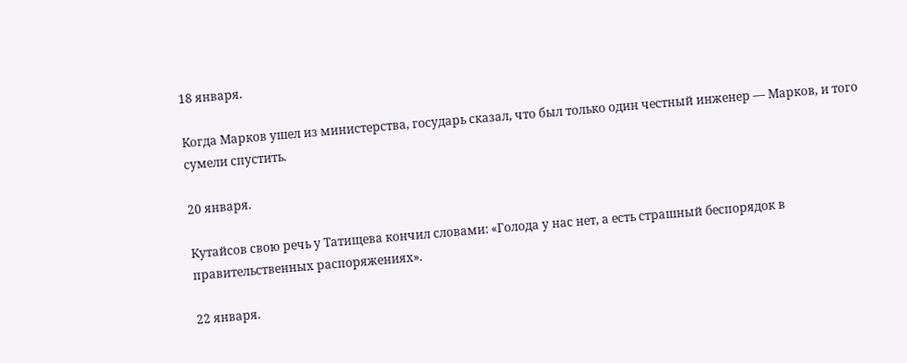18 января.

Когда Марков ушел из министерства, государь сказал, что был только один честный инженер — Марков, и того сумели спустить.

20 января.

Кутайсов свою речь у Татищева кончил словами: «Голода у нас нет, а есть страшный беспорядок в правительственных распоряжениях».

22 января.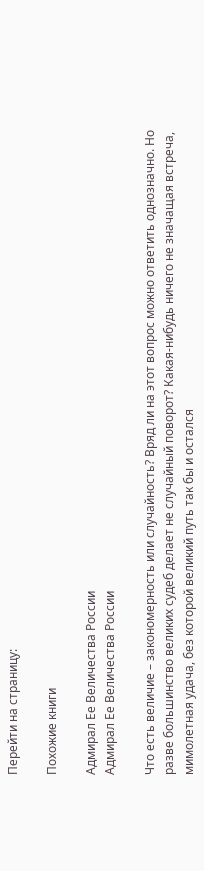Перейти на страницу:

Похожие книги

Адмирал Ее Величества России
Адмирал Ее Величества России

Что есть величие – закономерность или случайность? Вряд ли на этот вопрос можно ответить однозначно. Но разве большинство великих судеб делает не случайный поворот? Какая-нибудь ничего не значащая встреча, мимолетная удача, без которой великий путь так бы и остался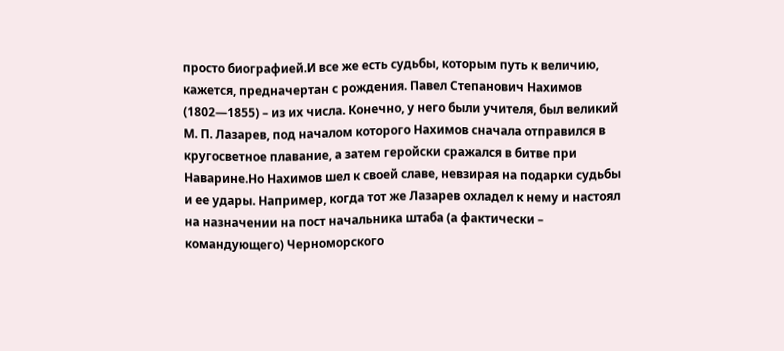просто биографией.И все же есть судьбы, которым путь к величию, кажется, предначертан с рождения. Павел Степанович Нахимов (1802—1855) – из их числа. Конечно, у него были учителя, был великий М. П. Лазарев, под началом которого Нахимов сначала отправился в кругосветное плавание, а затем геройски сражался в битве при Наварине.Но Нахимов шел к своей славе, невзирая на подарки судьбы и ее удары. Например, когда тот же Лазарев охладел к нему и настоял на назначении на пост начальника штаба (а фактически – командующего) Черноморского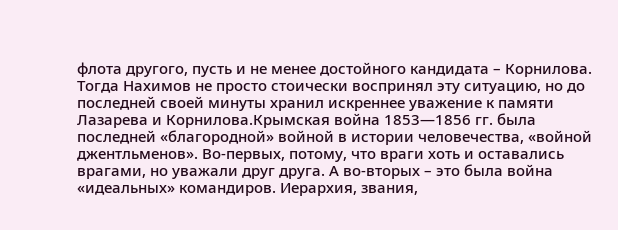флота другого, пусть и не менее достойного кандидата – Корнилова. Тогда Нахимов не просто стоически воспринял эту ситуацию, но до последней своей минуты хранил искреннее уважение к памяти Лазарева и Корнилова.Крымская война 1853—1856 гг. была последней «благородной» войной в истории человечества, «войной джентльменов». Во-первых, потому, что враги хоть и оставались врагами, но уважали друг друга. А во-вторых – это была война «идеальных» командиров. Иерархия, звания,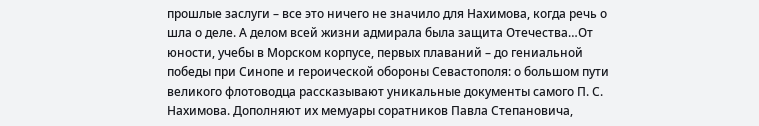прошлые заслуги – все это ничего не значило для Нахимова, когда речь о шла о деле. А делом всей жизни адмирала была защита Отечества…От юности, учебы в Морском корпусе, первых плаваний – до гениальной победы при Синопе и героической обороны Севастополя: о большом пути великого флотоводца рассказывают уникальные документы самого П. С. Нахимова. Дополняют их мемуары соратников Павла Степановича,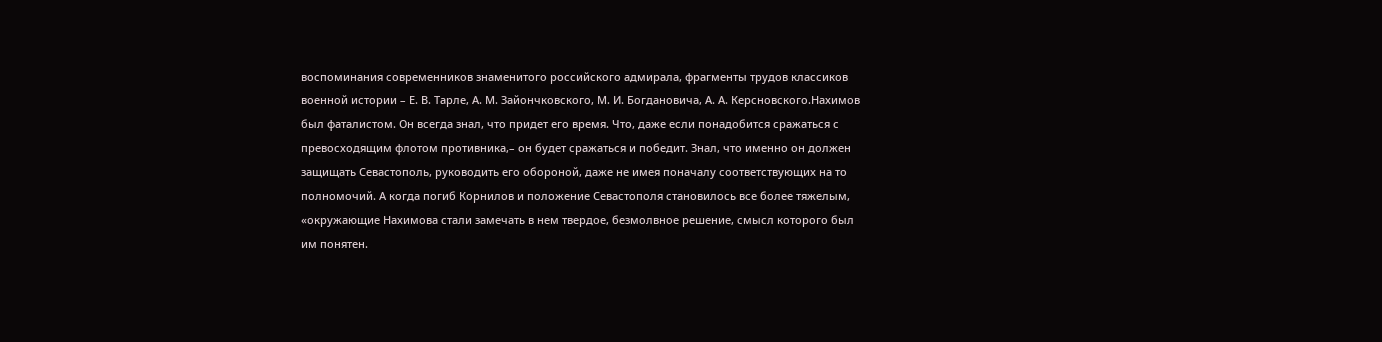воспоминания современников знаменитого российского адмирала, фрагменты трудов классиков военной истории – Е. В. Тарле, А. М. Зайончковского, М. И. Богдановича, А. А. Керсновского.Нахимов был фаталистом. Он всегда знал, что придет его время. Что, даже если понадобится сражаться с превосходящим флотом противника,– он будет сражаться и победит. Знал, что именно он должен защищать Севастополь, руководить его обороной, даже не имея поначалу соответствующих на то полномочий. А когда погиб Корнилов и положение Севастополя становилось все более тяжелым, «окружающие Нахимова стали замечать в нем твердое, безмолвное решение, смысл которого был им понятен.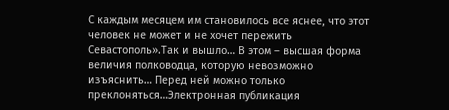С каждым месяцем им становилось все яснее, что этот человек не может и не хочет пережить Севастополь».Так и вышло… В этом – высшая форма величия полководца, которую невозможно изъяснить… Перед ней можно только преклоняться…Электронная публикация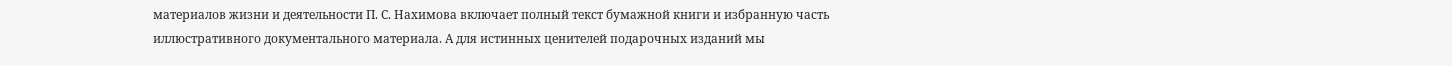материалов жизни и деятельности П. С. Нахимова включает полный текст бумажной книги и избранную часть иллюстративного документального материала. А для истинных ценителей подарочных изданий мы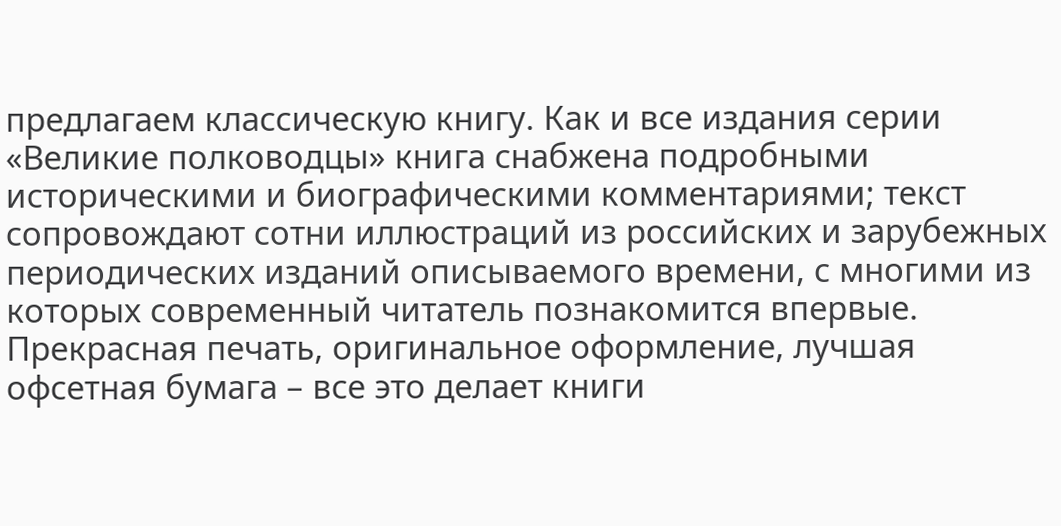предлагаем классическую книгу. Как и все издания серии «Великие полководцы» книга снабжена подробными историческими и биографическими комментариями; текст сопровождают сотни иллюстраций из российских и зарубежных периодических изданий описываемого времени, с многими из которых современный читатель познакомится впервые. Прекрасная печать, оригинальное оформление, лучшая офсетная бумага – все это делает книги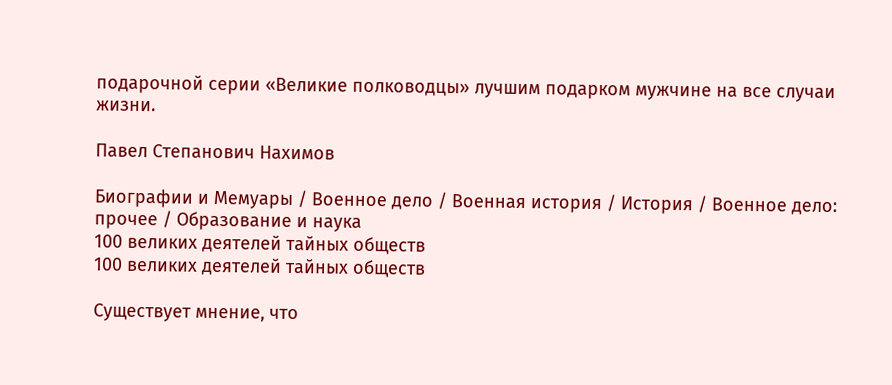подарочной серии «Великие полководцы» лучшим подарком мужчине на все случаи жизни.

Павел Степанович Нахимов

Биографии и Мемуары / Военное дело / Военная история / История / Военное дело: прочее / Образование и наука
100 великих деятелей тайных обществ
100 великих деятелей тайных обществ

Существует мнение, что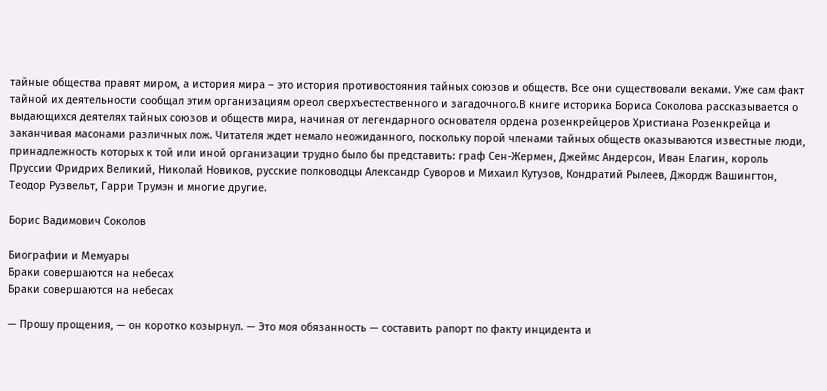тайные общества правят миром, а история мира – это история противостояния тайных союзов и обществ. Все они существовали веками. Уже сам факт тайной их деятельности сообщал этим организациям ореол сверхъестественного и загадочного.В книге историка Бориса Соколова рассказывается о выдающихся деятелях тайных союзов и обществ мира, начиная от легендарного основателя ордена розенкрейцеров Христиана Розенкрейца и заканчивая масонами различных лож. Читателя ждет немало неожиданного, поскольку порой членами тайных обществ оказываются известные люди, принадлежность которых к той или иной организации трудно было бы представить: граф Сен-Жермен, Джеймс Андерсон, Иван Елагин, король Пруссии Фридрих Великий, Николай Новиков, русские полководцы Александр Суворов и Михаил Кутузов, Кондратий Рылеев, Джордж Вашингтон, Теодор Рузвельт, Гарри Трумэн и многие другие.

Борис Вадимович Соколов

Биографии и Мемуары
Браки совершаются на небесах
Браки совершаются на небесах

— Прошу прощения, — он коротко козырнул. — Это моя обязанность — составить рапорт по факту инцидента и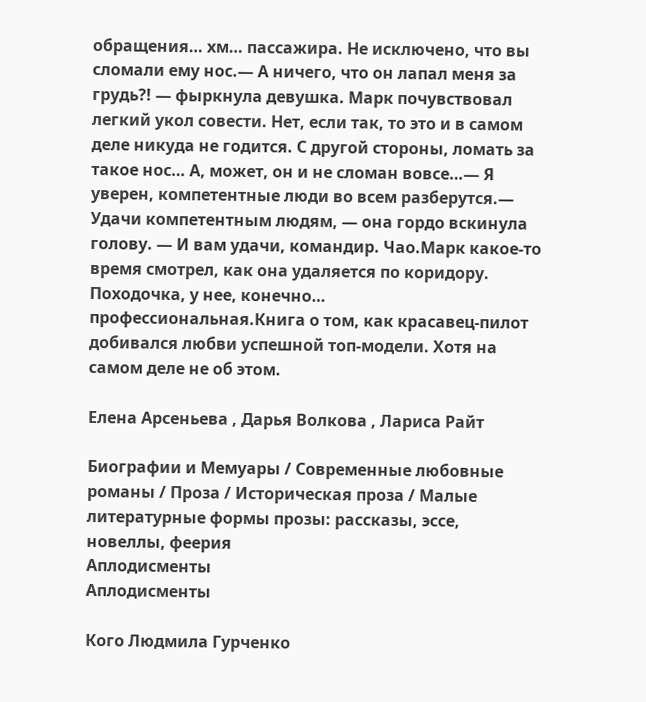обращения… хм… пассажира. Не исключено, что вы сломали ему нос.— А ничего, что он лапал меня за грудь?! — фыркнула девушка. Марк почувствовал легкий укол совести. Нет, если так, то это и в самом деле никуда не годится. С другой стороны, ломать за такое нос… А, может, он и не сломан вовсе…— Я уверен, компетентные люди во всем разберутся.— Удачи компетентным людям, — она гордо вскинула голову. — И вам удачи, командир. Чао.Марк какое-то время смотрел, как она удаляется по коридору. Походочка, у нее, конечно… профессиональная.Книга о том, как красавец-пилот добивался любви успешной топ-модели. Хотя на самом деле не об этом.

Елена Арсеньева , Дарья Волкова , Лариса Райт

Биографии и Мемуары / Современные любовные романы / Проза / Историческая проза / Малые литературные формы прозы: рассказы, эссе, новеллы, феерия
Аплодисменты
Аплодисменты

Кого Людмила Гурченко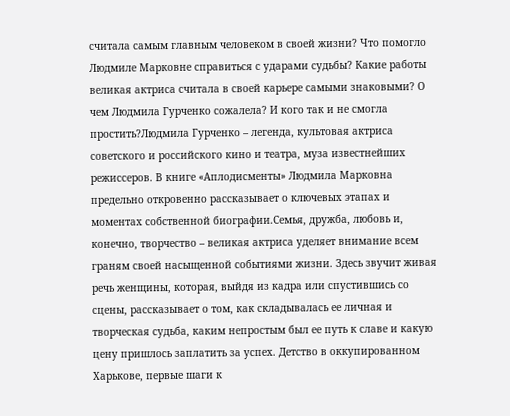считала самым главным человеком в своей жизни? Что помогло Людмиле Марковне справиться с ударами судьбы? Какие работы великая актриса считала в своей карьере самыми знаковыми? О чем Людмила Гурченко сожалела? И кого так и не смогла простить?Людмила Гурченко – легенда, культовая актриса советского и российского кино и театра, муза известнейших режиссеров. В книге «Аплодисменты» Людмила Марковна предельно откровенно рассказывает о ключевых этапах и моментах собственной биографии.Семья, дружба, любовь и, конечно, творчество – великая актриса уделяет внимание всем граням своей насыщенной событиями жизни. Здесь звучит живая речь женщины, которая, выйдя из кадра или спустившись со сцены, рассказывает о том, как складывалась ее личная и творческая судьба, каким непростым был ее путь к славе и какую цену пришлось заплатить за успех. Детство в оккупированном Харькове, первые шаги к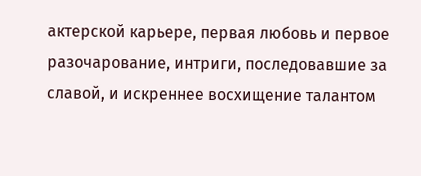актерской карьере, первая любовь и первое разочарование, интриги, последовавшие за славой, и искреннее восхищение талантом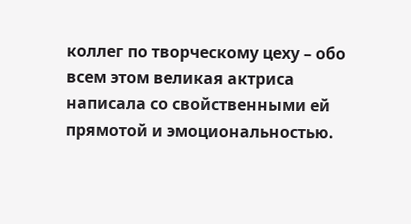коллег по творческому цеху – обо всем этом великая актриса написала со свойственными ей прямотой и эмоциональностью.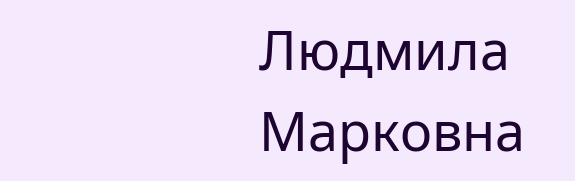Людмила Марковна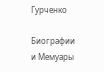Гурченко

Биографии и Мемуары